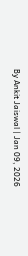By Ankit Jaiswal | Jan 09, 2026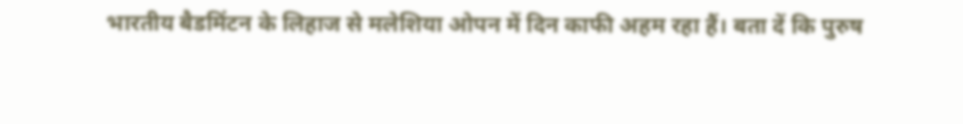भारतीय बैडमिंटन के लिहाज से मलेशिया ओपन में दिन काफी अहम रहा हैं। बता दें कि पुरुष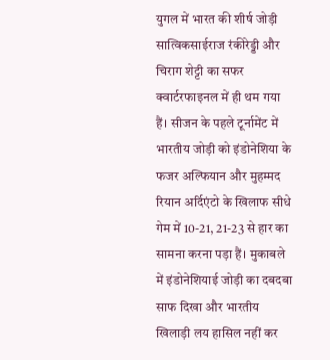युगल में भारत की शीर्ष जोड़ी सात्विकसाईराज रंकीरेड्डी और चिराग शेट्टी का सफर क्वार्टरफाइनल में ही थम गया हैं। सीजन के पहले टूर्नामेंट में भारतीय जोड़ी को इंडोनेशिया के फजर अल्फियान और मुहम्मद रियान अर्दिएंटो के खिलाफ सीधे गेम में 10-21, 21-23 से हार का सामना करना पड़ा हैं। मुकाबले में इंडोनेशियाई जोड़ी का दबदबा साफ दिखा और भारतीय खिलाड़ी लय हासिल नहीं कर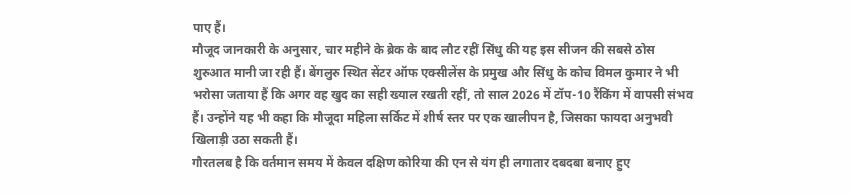पाए हैं।
मौजूद जानकारी के अनुसार, चार महीने के ब्रेक के बाद लौट रहीं सिंधु की यह इस सीजन की सबसे ठोस शुरुआत मानी जा रही हैं। बेंगलुरु स्थित सेंटर ऑफ एक्सीलेंस के प्रमुख और सिंधु के कोच विमल कुमार ने भी भरोसा जताया हैं कि अगर वह खुद का सही ख्याल रखती रहीं, तो साल 2026 में टॉप-10 रैंकिंग में वापसी संभव हैं। उन्होंने यह भी कहा कि मौजूदा महिला सर्किट में शीर्ष स्तर पर एक खालीपन है, जिसका फायदा अनुभवी खिलाड़ी उठा सकती हैं।
गौरतलब है कि वर्तमान समय में केवल दक्षिण कोरिया की एन से यंग ही लगातार दबदबा बनाए हुए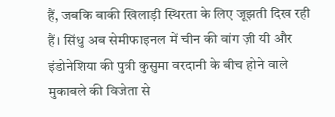हैं, जबकि बाकी खिलाड़ी स्थिरता के लिए जूझती दिख रही हैं। सिंधु अब सेमीफाइनल में चीन की वांग ज़ी यी और इंडोनेशिया की पुत्री कुसुमा वरदानी के बीच होने वाले मुकाबले की विजेता से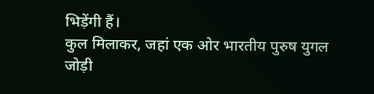भिड़ेंगी हैं।
कुल मिलाकर, जहां एक ओर भारतीय पुरुष युगल जोड़ी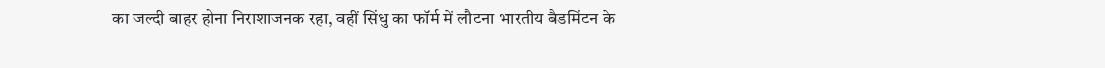का जल्दी बाहर होना निराशाजनक रहा, वहीं सिंधु का फॉर्म में लौटना भारतीय बैडमिंटन के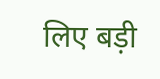लिए बड़ी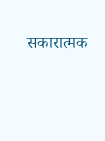सकारात्मक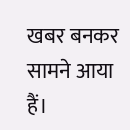खबर बनकर सामने आया हैं।